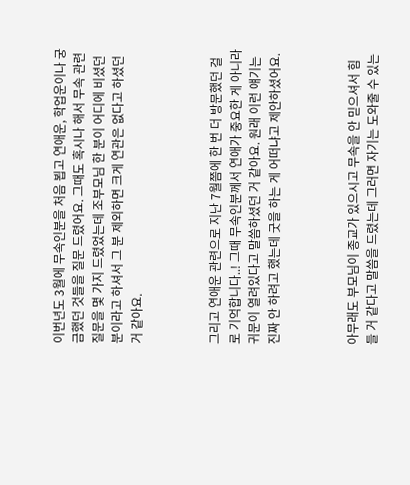이번년도 3월에 무속인분을 처음 뵙고 연애운, 학업운이나 궁금했던 것들을 질문 드렸어요. 그때도 혹시나 해서 무속 관련 질문을 몇 가지 드렸었는데 조부모님 한 분이 어디에 비셨던 분이라고 하셔서 그 분 제외하면 크게 연관은 없다고 하셨던 거 같아요.



그리고 연애운 관련으로 지난 7월쯤에 한 번 더 방문했던 걸로 기억합니다..! 그때 무속인분께서 연애가 중요한 게 아니라 귀문이 열려있다고 말씀하셨던 거 같아요. 원래 이런 얘기는 진짜 안 하려고 했는데 굿을 하는 게 어떠냐고 제안하셨어요.



아무래도 부모님이 종교가 있으시고 무속을 안 믿으셔서 힘들 거 같다고 말씀을 드렸는데 그러면 자기는 도와줄 수 있는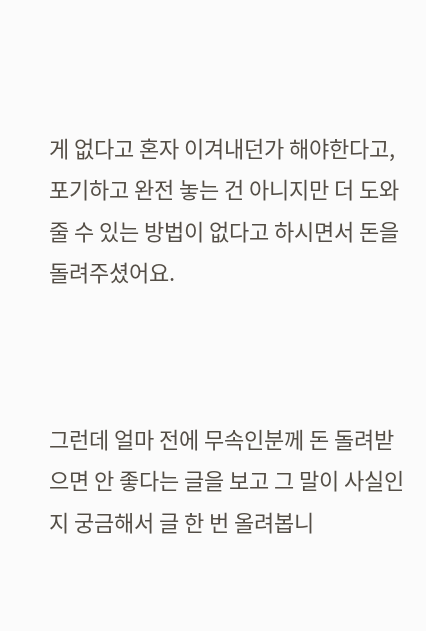게 없다고 혼자 이겨내던가 해야한다고, 포기하고 완전 놓는 건 아니지만 더 도와줄 수 있는 방법이 없다고 하시면서 돈을 돌려주셨어요.



그런데 얼마 전에 무속인분께 돈 돌려받으면 안 좋다는 글을 보고 그 말이 사실인지 궁금해서 글 한 번 올려봅니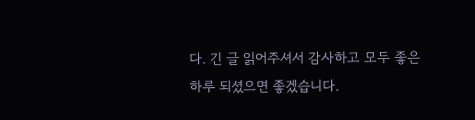다. 긴 글 읽어주셔서 감사하고 모두 좋은 하루 되셨으면 좋겠습니다.